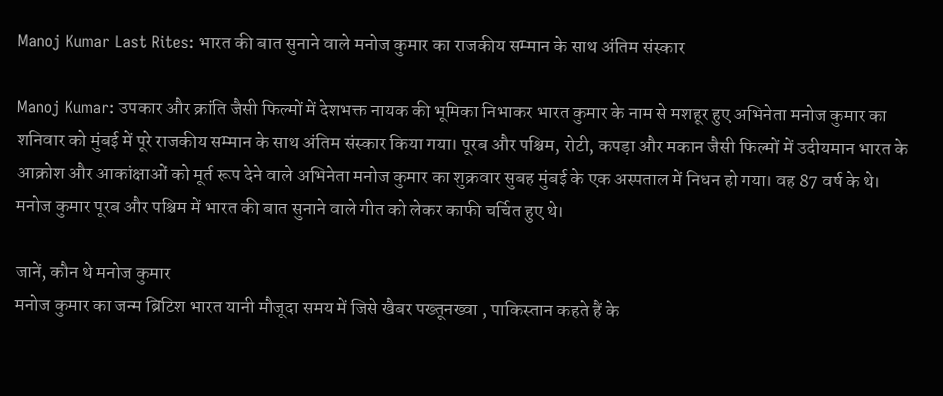Manoj Kumar Last Rites: भारत की बात सुनाने वाले मनोज कुमार का राजकीय सम्मान के साथ अंतिम संस्कार

Manoj Kumar: उपकार और क्रांति जैसी फिल्मों में देशभक्त नायक की भूमिका निभाकर भारत कुमार के नाम से मशहूर हुए अभिनेता मनोज कुमार का शनिवार को मुंबई में पूरे राजकीय सम्मान के साथ अंतिम संस्कार किया गया। पूरब और पश्चिम, रोटी, कपड़ा और मकान जैसी फिल्मों में उदीयमान भारत के आक्रोश और आकांक्षाओं को मूर्त रूप देने वाले अभिनेता मनोज कुमार का शुक्रवार सुबह मुंबई के एक अस्पताल में निधन हो गया। वह 87 वर्ष के थे। मनोज कुमार पूरब और पश्चिम में भारत की बात सुनाने वाले गीत को लेकर काफी चर्चित हुए थे।

जानें, कौन थे मनोज कुमार
मनोज कुमार का जन्म ब्रिटिश भारत यानी मौजूदा समय में जिसे खैबर पख्तूनख्वा , पाकिस्तान कहते हैं के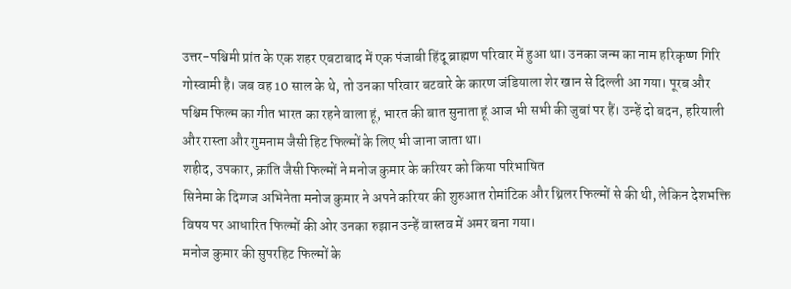उत्तर-पश्चिमी प्रांत के एक शहर एबटाबाद में एक पंजाबी हिंदू ब्राह्मण परिवार में हुआ था। उनका जन्म का नाम हरिकृष्ण गिरि गोस्वामी है। जब वह 10 साल के थे, तो उनका परिवार बटवारे के कारण जंडियाला शेर खान से दिल्ली आ गया। पूरब और पश्चिम फिल्म का गीत भारत का रहने वाला हूं, भारत की बात सुनाता हूं आज भी सभी की जुबां पर हैं। उन्हें दो बदन, हरियाली और रास्ता और गुमनाम जैसी हिट फिल्मों के लिए भी जाना जाता था।
शहीद, उपकार, क्रांति जैसी फिल्मों ने मनोज कुमार के करियर को किया परिभाषित
सिनेमा के दिग्गज अभिनेता मनोज कुमार ने अपने करियर की शुरुआत रोमांटिक और थ्रिलर फिल्मों से की थी, लेकिन देशभक्ति विषय पर आधारित फिल्मों की ओर उनका रुझान उन्हें वास्तव में अमर बना गया।
मनोज कुमार की सुपरहिट फिल्मों के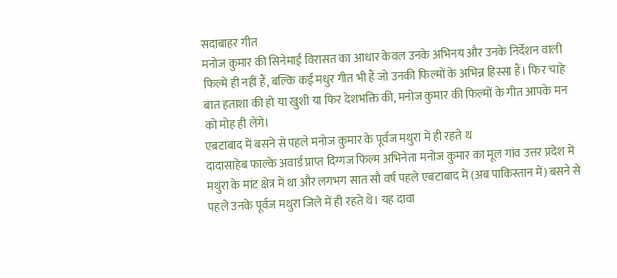सदाबाहर गीत
मनोज कुमार की सिनेमाई विरासत का आधार केवल उनके अभिनय और उनके निर्देशन वाली फिल्में ही नहीं हैं, बल्कि कई मधुर गीत भी हैं जो उनकी फिल्मों के अभिन्न हिस्सा हैं। फिर चाहे बात हताशा की हो या खुशी या फिर देशभक्ति की, मनोज कुमार की फिल्मों के गीत आपके मन को मोह ही लेंगे।
एबटाबाद में बसने से पहले मनोज कुमार के पूर्वज मथुरा में ही रहते थ
दादासाहेब फाल्के अवार्ड प्राप्त दिग्गज फिल्म अभिनेता मनोज कुमार का मूल गांव उत्तर प्रदेश में मथुरा के मांट क्षेत्र में था और लगभग सात सौ वर्ष पहले एबटाबाद में (अब पाकिस्तान में) बसने से पहले उनके पूर्वज मथुरा जिले में ही रहते थे। यह दावा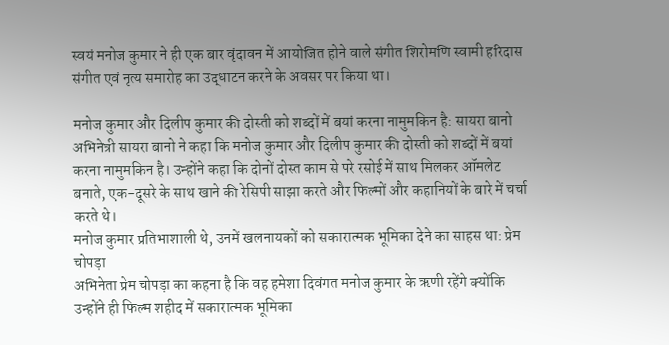स्वयं मनोज कुमार ने ही एक बार वृंदावन में आयोजित होने वाले संगीत शिरोमणि स्वामी हरिदास संगीत एवं नृत्य समारोह का उद्धाटन करने के अवसर पर किया था।

मनोज कुमार और दिलीप कुमार की दोस्ती को शब्दों में बयां करना नामुमकिन है: सायरा बानो
अभिनेत्री सायरा बानो ने कहा कि मनोज कुमार और दिलीप कुमार की दोस्ती को शब्दों में बयां करना नामुमकिन है। उन्होंने कहा कि दोनों दोस्त काम से परे रसोई में साथ मिलकर ऑमलेट बनाते, एक-दूसरे के साथ खाने की रेसिपी साझा करते और फिल्मों और कहानियों के बारे में चर्चा करते थे।
मनोज कुमार प्रतिभाशाली थे, उनमें खलनायकों को सकारात्मक भूमिका देने का साहस था: प्रेम चोपड़ा
अभिनेता प्रेम चोपड़ा का कहना है कि वह हमेशा दिवंगत मनोज कुमार के ऋणी रहेंगे क्योंकि उन्होंने ही फिल्म शहीद में सकारात्मक भूमिका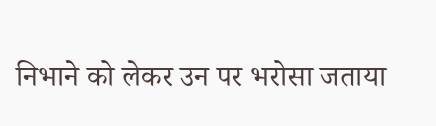निभाने को लेकर उन पर भरोसा जताया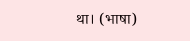था। (भाषा)